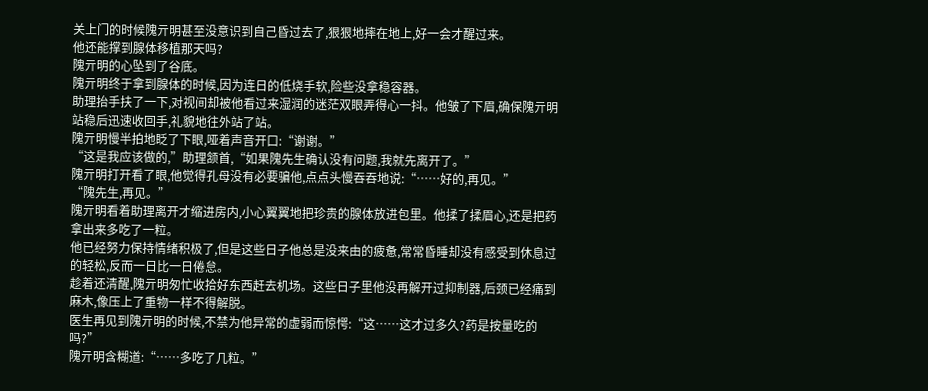关上门的时候隗亓明甚至没意识到自己昏过去了,狠狠地摔在地上,好一会才醒过来。
他还能撑到腺体移植那天吗?
隗亓明的心坠到了谷底。
隗亓明终于拿到腺体的时候,因为连日的低烧手软,险些没拿稳容器。
助理抬手扶了一下,对视间却被他看过来湿润的迷茫双眼弄得心一抖。他皱了下眉,确保隗亓明站稳后迅速收回手,礼貌地往外站了站。
隗亓明慢半拍地眨了下眼,哑着声音开口:“谢谢。”
“这是我应该做的,”助理颔首,“如果隗先生确认没有问题,我就先离开了。”
隗亓明打开看了眼,他觉得孔母没有必要骗他,点点头慢吞吞地说:“……好的,再见。”
“隗先生,再见。”
隗亓明看着助理离开才缩进房内,小心翼翼地把珍贵的腺体放进包里。他揉了揉眉心,还是把药拿出来多吃了一粒。
他已经努力保持情绪积极了,但是这些日子他总是没来由的疲惫,常常昏睡却没有感受到休息过的轻松,反而一日比一日倦怠。
趁着还清醒,隗亓明匆忙收拾好东西赶去机场。这些日子里他没再解开过抑制器,后颈已经痛到麻木,像压上了重物一样不得解脱。
医生再见到隗亓明的时候,不禁为他异常的虚弱而惊愕:“这……这才过多久?药是按量吃的吗?”
隗亓明含糊道:“……多吃了几粒。”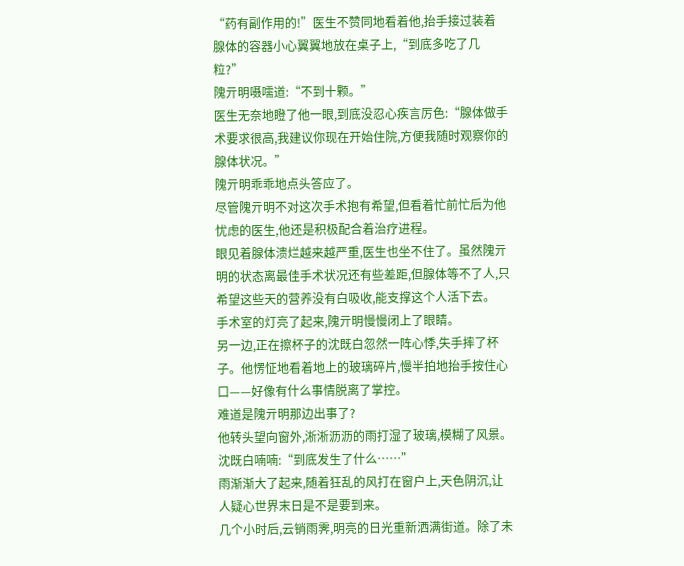“药有副作用的!”医生不赞同地看着他,抬手接过装着腺体的容器小心翼翼地放在桌子上,“到底多吃了几粒?”
隗亓明嗫嚅道:“不到十颗。”
医生无奈地瞪了他一眼,到底没忍心疾言厉色:“腺体做手术要求很高,我建议你现在开始住院,方便我随时观察你的腺体状况。”
隗亓明乖乖地点头答应了。
尽管隗亓明不对这次手术抱有希望,但看着忙前忙后为他忧虑的医生,他还是积极配合着治疗进程。
眼见着腺体溃烂越来越严重,医生也坐不住了。虽然隗亓明的状态离最佳手术状况还有些差距,但腺体等不了人,只希望这些天的营养没有白吸收,能支撑这个人活下去。
手术室的灯亮了起来,隗亓明慢慢闭上了眼睛。
另一边,正在擦杯子的沈既白忽然一阵心悸,失手摔了杯子。他愣怔地看着地上的玻璃碎片,慢半拍地抬手按住心口——好像有什么事情脱离了掌控。
难道是隗亓明那边出事了?
他转头望向窗外,淅淅沥沥的雨打湿了玻璃,模糊了风景。
沈既白喃喃:“到底发生了什么……”
雨渐渐大了起来,随着狂乱的风打在窗户上,天色阴沉,让人疑心世界末日是不是要到来。
几个小时后,云销雨霁,明亮的日光重新洒满街道。除了未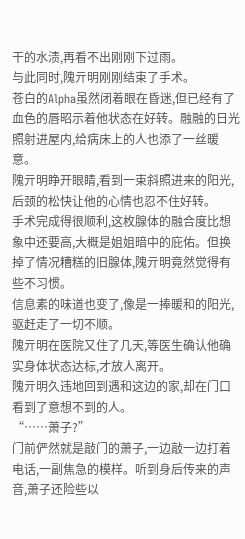干的水渍,再看不出刚刚下过雨。
与此同时,隗亓明刚刚结束了手术。
苍白的Alpha虽然闭着眼在昏迷,但已经有了血色的唇昭示着他状态在好转。融融的日光照射进屋内,给病床上的人也添了一丝暖意。
隗亓明睁开眼睛,看到一束斜照进来的阳光,后颈的松快让他的心情也忍不住好转。
手术完成得很顺利,这枚腺体的融合度比想象中还要高,大概是姐姐暗中的庇佑。但换掉了情况糟糕的旧腺体,隗亓明竟然觉得有些不习惯。
信息素的味道也变了,像是一捧暖和的阳光,驱赶走了一切不顺。
隗亓明在医院又住了几天,等医生确认他确实身体状态达标,才放人离开。
隗亓明久违地回到遇和这边的家,却在门口看到了意想不到的人。
“……萧子?”
门前俨然就是敲门的萧子,一边敲一边打着电话,一副焦急的模样。听到身后传来的声音,萧子还险些以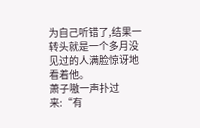为自己听错了,结果一转头就是一个多月没见过的人满脸惊讶地看着他。
萧子嗷一声扑过来:“有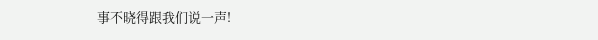事不晓得跟我们说一声!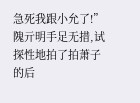急死我跟小允了!”
隗亓明手足无措,试探性地拍了拍萧子的后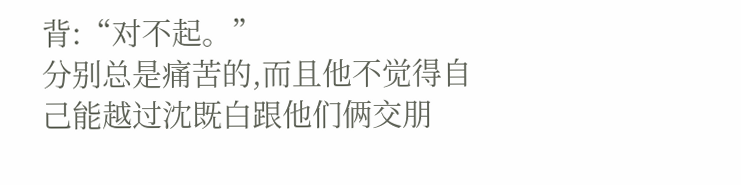背:“对不起。”
分别总是痛苦的,而且他不觉得自己能越过沈既白跟他们俩交朋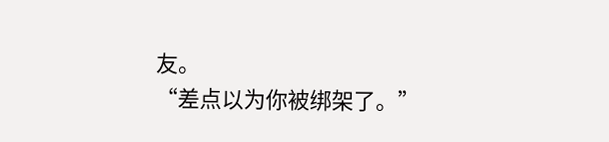友。
“差点以为你被绑架了。”